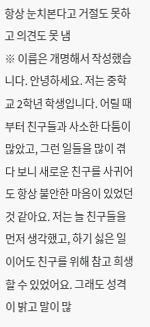항상 눈치본다고 거절도 못하고 의견도 못 냄
※ 이름은 개명해서 작성했습니다. 안녕하세요. 저는 중학교 2학년 학생입니다. 어릴 때부터 친구들과 사소한 다툼이 많았고, 그런 일들을 많이 겪다 보니 새로운 친구를 사귀어도 항상 불안한 마음이 있었던 것 같아요. 저는 늘 친구들을 먼저 생각했고, 하기 싫은 일이어도 친구를 위해 참고 희생할 수 있었어요. 그래도 성격이 밝고 말이 많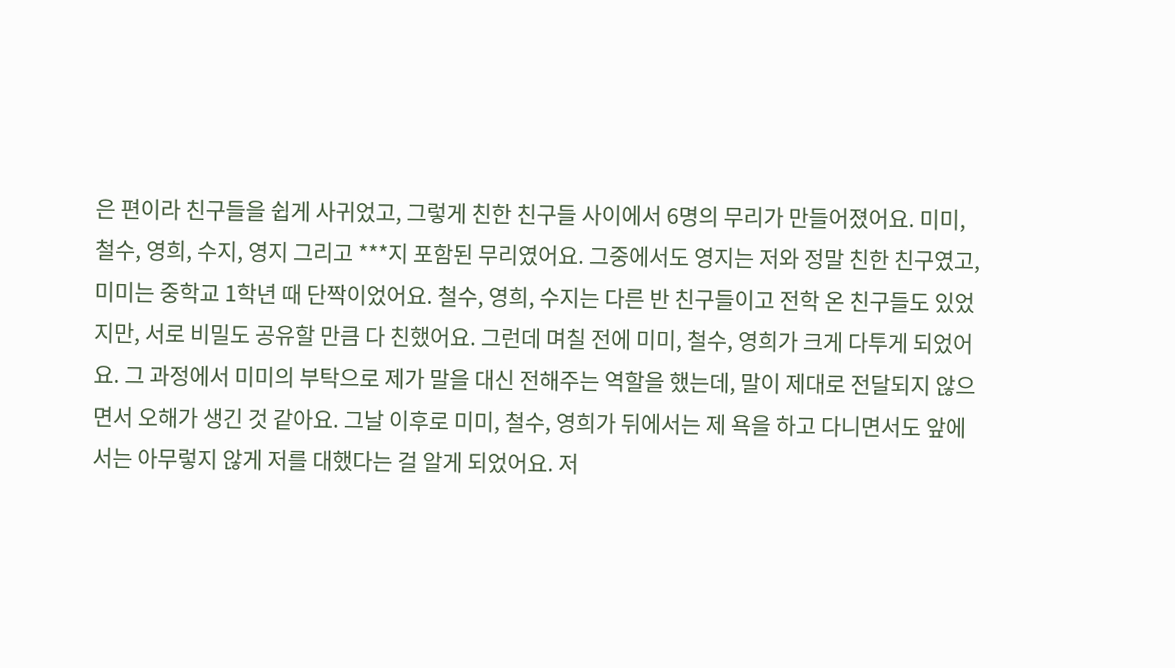은 편이라 친구들을 쉽게 사귀었고, 그렇게 친한 친구들 사이에서 6명의 무리가 만들어졌어요. 미미, 철수, 영희, 수지, 영지 그리고 ***지 포함된 무리였어요. 그중에서도 영지는 저와 정말 친한 친구였고, 미미는 중학교 1학년 때 단짝이었어요. 철수, 영희, 수지는 다른 반 친구들이고 전학 온 친구들도 있었지만, 서로 비밀도 공유할 만큼 다 친했어요. 그런데 며칠 전에 미미, 철수, 영희가 크게 다투게 되었어요. 그 과정에서 미미의 부탁으로 제가 말을 대신 전해주는 역할을 했는데, 말이 제대로 전달되지 않으면서 오해가 생긴 것 같아요. 그날 이후로 미미, 철수, 영희가 뒤에서는 제 욕을 하고 다니면서도 앞에서는 아무렇지 않게 저를 대했다는 걸 알게 되었어요. 저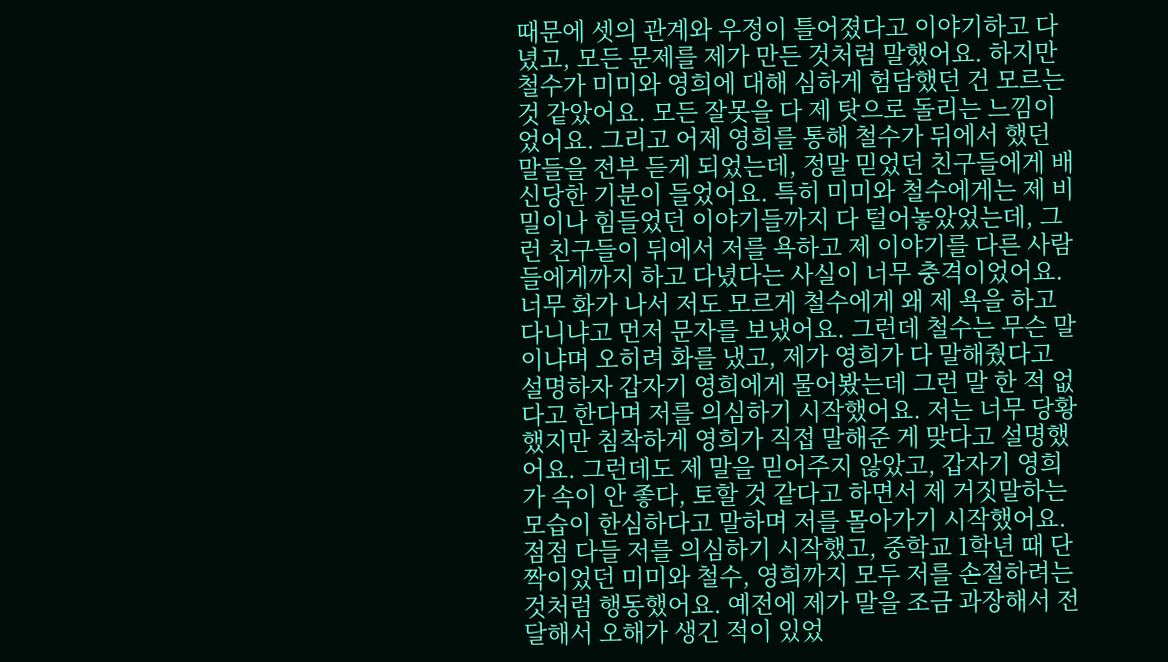때문에 셋의 관계와 우정이 틀어졌다고 이야기하고 다녔고, 모든 문제를 제가 만든 것처럼 말했어요. 하지만 철수가 미미와 영희에 대해 심하게 험담했던 건 모르는 것 같았어요. 모든 잘못을 다 제 탓으로 돌리는 느낌이었어요. 그리고 어제 영희를 통해 철수가 뒤에서 했던 말들을 전부 듣게 되었는데, 정말 믿었던 친구들에게 배신당한 기분이 들었어요. 특히 미미와 철수에게는 제 비밀이나 힘들었던 이야기들까지 다 털어놓았었는데, 그런 친구들이 뒤에서 저를 욕하고 제 이야기를 다른 사람들에게까지 하고 다녔다는 사실이 너무 충격이었어요. 너무 화가 나서 저도 모르게 철수에게 왜 제 욕을 하고 다니냐고 먼저 문자를 보냈어요. 그런데 철수는 무슨 말이냐며 오히려 화를 냈고, 제가 영희가 다 말해줬다고 설명하자 갑자기 영희에게 물어봤는데 그런 말 한 적 없다고 한다며 저를 의심하기 시작했어요. 저는 너무 당황했지만 침착하게 영희가 직접 말해준 게 맞다고 설명했어요. 그런데도 제 말을 믿어주지 않았고, 갑자기 영희가 속이 안 좋다, 토할 것 같다고 하면서 제 거짓말하는 모습이 한심하다고 말하며 저를 몰아가기 시작했어요. 점점 다들 저를 의심하기 시작했고, 중학교 1학년 때 단짝이었던 미미와 철수, 영희까지 모두 저를 손절하려는 것처럼 행동했어요. 예전에 제가 말을 조금 과장해서 전달해서 오해가 생긴 적이 있었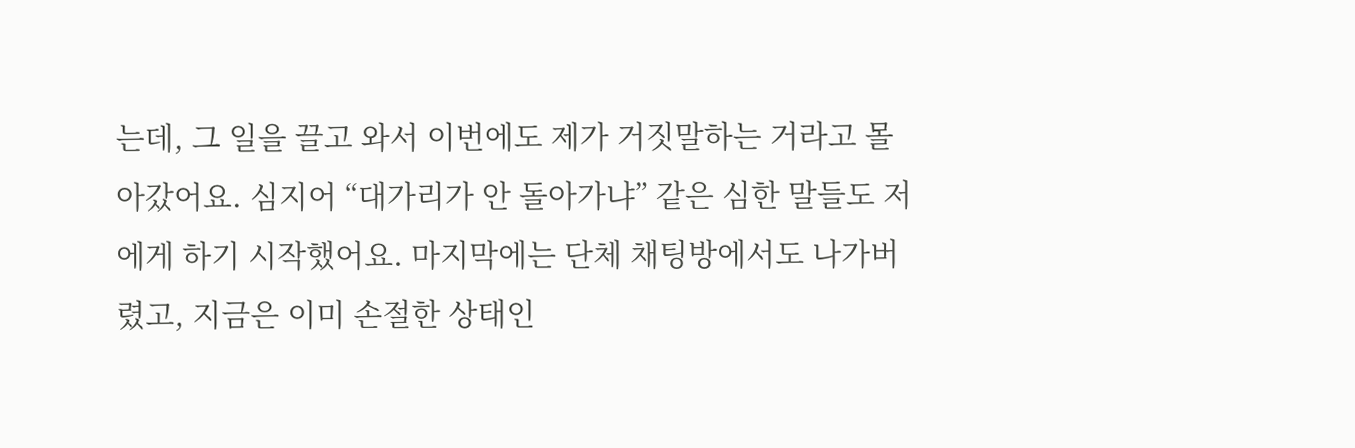는데, 그 일을 끌고 와서 이번에도 제가 거짓말하는 거라고 몰아갔어요. 심지어 “대가리가 안 돌아가냐” 같은 심한 말들도 저에게 하기 시작했어요. 마지막에는 단체 채팅방에서도 나가버렸고, 지금은 이미 손절한 상태인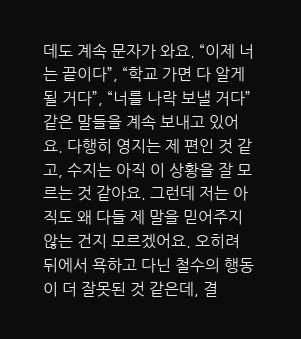데도 계속 문자가 와요. “이제 너는 끝이다”, “학교 가면 다 알게 될 거다”, “너를 나락 보낼 거다” 같은 말들을 계속 보내고 있어요. 다행히 영지는 제 편인 것 같고, 수지는 아직 이 상황을 잘 모르는 것 같아요. 그런데 저는 아직도 왜 다들 제 말을 믿어주지 않는 건지 모르겠어요. 오히려 뒤에서 욕하고 다닌 철수의 행동이 더 잘못된 것 같은데, 결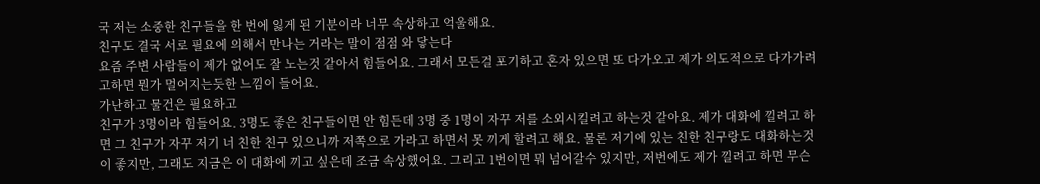국 저는 소중한 친구들을 한 번에 잃게 된 기분이라 너무 속상하고 억울해요.
친구도 결국 서로 필요에 의해서 만나는 거라는 말이 점점 와 닿는다
요즘 주변 사람들이 제가 없어도 잘 노는것 같아서 힘들어요. 그래서 모든걸 포기하고 혼자 있으면 또 다가오고 제가 의도적으로 다가가려고하면 뭔가 멀어지는듯한 느낌이 들어요.
가난하고 물건은 필요하고
친구가 3명이라 힘들어요. 3명도 좋은 친구들이면 안 힘든데 3명 중 1명이 자꾸 저를 소외시킬려고 하는것 같아요. 제가 대화에 낄려고 하면 그 친구가 자꾸 저기 너 친한 친구 있으니까 저쪽으로 가라고 하면서 못 끼게 할려고 해요. 물론 저기에 있는 친한 친구랑도 대화하는것이 좋지만, 그래도 지금은 이 대화에 끼고 싶은데 조금 속상했어요. 그리고 1번이면 뭐 넘어갈수 있지만, 저번에도 제가 낄려고 하면 무슨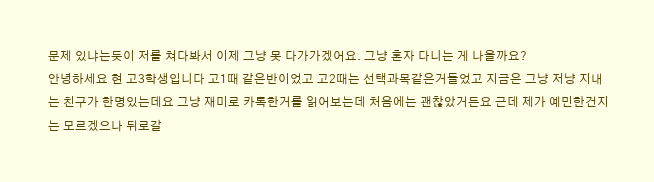문제 있냐는듯이 저를 쳐다봐서 이제 그냥 못 다가가겠어요. 그냥 혼자 다니는 게 나을까요?
안녕하세요 현 고3학생입니다 고1때 같은반이었고 고2때는 선택과목같은거들었고 지금은 그냥 저냥 지내는 친구가 한명있는데요 그냥 재미로 카톡한거를 읽어보는데 처음에는 괜찮았거든요 근데 제가 예민한건지는 모르겠으나 뒤로갈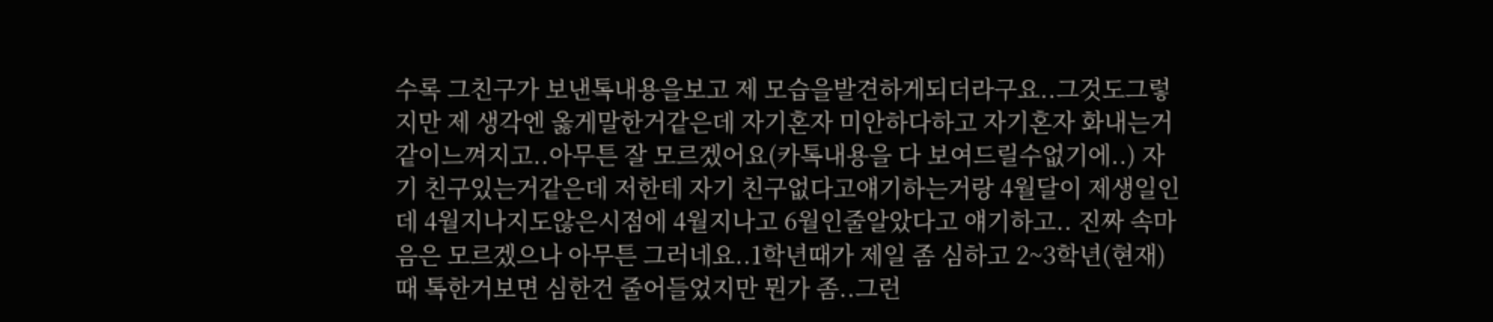수록 그친구가 보낸톡내용을보고 제 모습을발견하게되더라구요..그것도그렇지만 제 생각엔 옳게말한거같은데 자기혼자 미안하다하고 자기혼자 화내는거같이느껴지고..아무튼 잘 모르겠어요(카톡내용을 다 보여드릴수없기에..) 자기 친구있는거같은데 저한테 자기 친구없다고얘기하는거랑 4월달이 제생일인데 4월지나지도않은시점에 4월지나고 6월인줄알았다고 얘기하고.. 진짜 속마음은 모르겠으나 아무튼 그러네요..1학년때가 제일 좀 심하고 2~3학년(현재) 때 톡한거보면 심한건 줄어들었지만 뭔가 좀..그런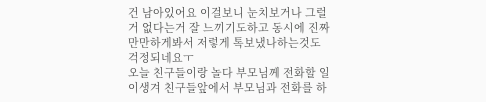건 남아있어요 이걸보니 눈치보거나 그럴거 없다는거 잘 느끼기도하고 동시에 진짜 만만하게봐서 저렇게 톡보냈나하는것도 걱정되네요ㅜ
오늘 친구들이랑 놀다 부모님께 전화할 일이생겨 친구들앞에서 부모님과 전화를 하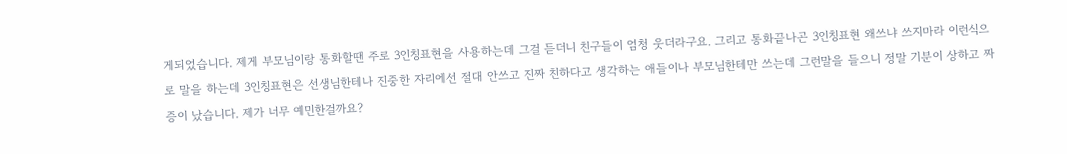게되었습니다. 제게 부모님이랑 통화할땐 주로 3인칭표현을 사용하는데 그걸 듣더니 친구들이 엄청 웃더라구요. 그리고 통화끝나곤 3인칭표현 왜쓰냐 쓰지마라 이런식으로 말을 하는데 3인칭표현은 선생님한테나 진중한 자리에선 절대 안쓰고 진짜 친하다고 생각하는 애들이나 부모님한테만 쓰는데 그런말을 들으니 정말 기분이 상하고 짜증이 났습니다. 제가 너무 예민한걸까요?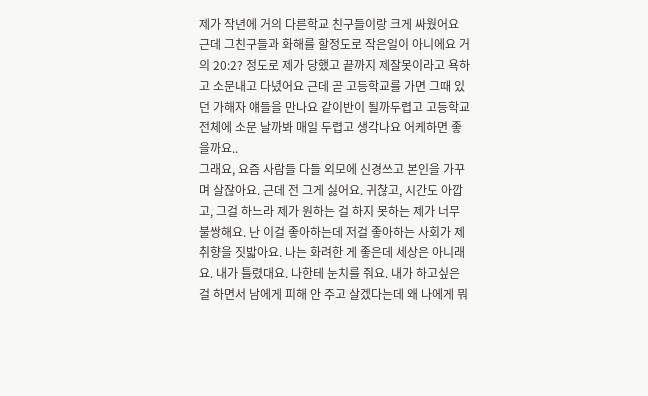제가 작년에 거의 다른학교 친구들이랑 크게 싸웠어요 근데 그친구들과 화해를 할정도로 작은일이 아니에요 거의 20:2? 정도로 제가 당했고 끝까지 제잘못이라고 욕하고 소문내고 다녔어요 근데 곧 고등학교를 가면 그때 있던 가해자 얘들을 만나요 같이반이 될까두렵고 고등학교 전체에 소문 날까봐 매일 두렵고 생각나요 어케하면 좋을까요..
그래요, 요즘 사람들 다들 외모에 신경쓰고 본인을 가꾸며 살잖아요. 근데 전 그게 싫어요. 귀찮고, 시간도 아깝고, 그걸 하느라 제가 원하는 걸 하지 못하는 제가 너무 불쌍해요. 난 이걸 좋아하는데 저걸 좋아하는 사회가 제 취향을 짓밟아요. 나는 화려한 게 좋은데 세상은 아니래요. 내가 틀렸대요. 나한테 눈치를 줘요. 내가 하고싶은 걸 하면서 남에게 피해 안 주고 살겠다는데 왜 나에게 뭐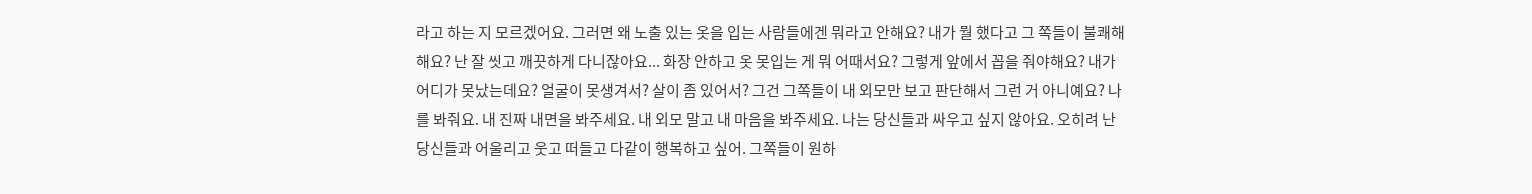라고 하는 지 모르겠어요. 그러면 왜 노출 있는 옷을 입는 사람들에겐 뭐라고 안해요? 내가 뭘 했다고 그 쪽들이 불쾌해 해요? 난 잘 씻고 깨끗하게 다니잖아요... 화장 안하고 옷 못입는 게 뭐 어때서요? 그렇게 앞에서 꼽을 줘야해요? 내가 어디가 못났는데요? 얼굴이 못생겨서? 살이 좀 있어서? 그건 그쪽들이 내 외모만 보고 판단해서 그런 거 아니예요? 나를 봐줘요. 내 진짜 내면을 봐주세요. 내 외모 말고 내 마음을 봐주세요. 나는 당신들과 싸우고 싶지 않아요. 오히려 난 당신들과 어울리고 웃고 떠들고 다같이 행복하고 싶어. 그쪽들이 원하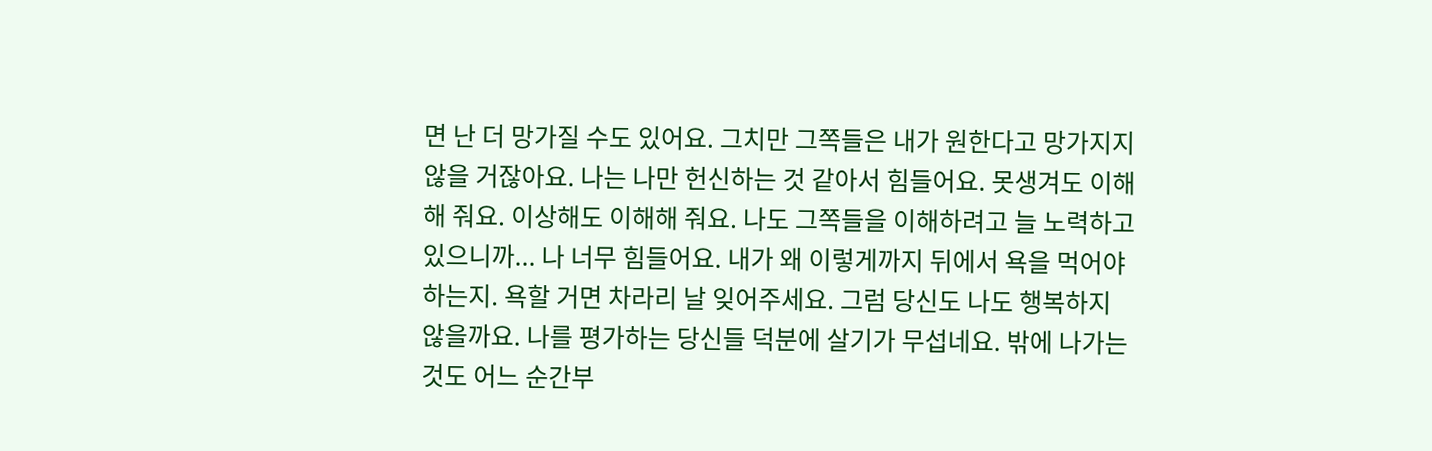면 난 더 망가질 수도 있어요. 그치만 그쪽들은 내가 원한다고 망가지지 않을 거잖아요. 나는 나만 헌신하는 것 같아서 힘들어요. 못생겨도 이해해 줘요. 이상해도 이해해 줘요. 나도 그쪽들을 이해하려고 늘 노력하고 있으니까... 나 너무 힘들어요. 내가 왜 이렇게까지 뒤에서 욕을 먹어야 하는지. 욕할 거면 차라리 날 잊어주세요. 그럼 당신도 나도 행복하지 않을까요. 나를 평가하는 당신들 덕분에 살기가 무섭네요. 밖에 나가는 것도 어느 순간부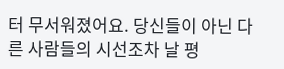터 무서워졌어요. 당신들이 아닌 다른 사람들의 시선조차 날 평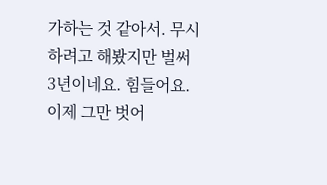가하는 것 같아서. 무시하려고 해봤지만 벌써 3년이네요. 힘들어요. 이제 그만 벗어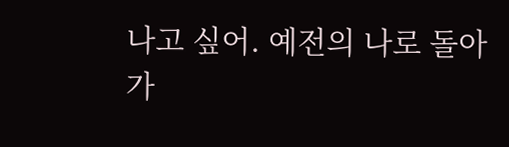나고 싶어. 예전의 나로 돌아가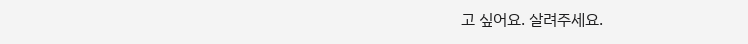고 싶어요. 살려주세요.